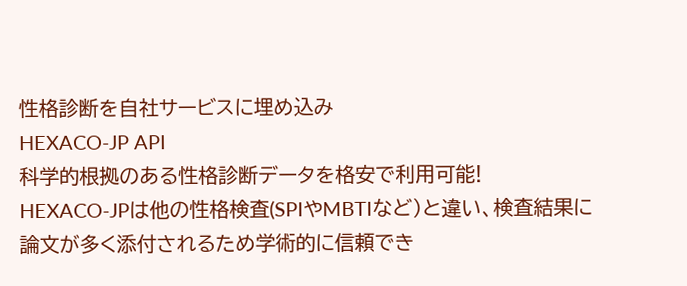性格診断を自社サービスに埋め込み
HEXACO-JP API
科学的根拠のある性格診断データを格安で利用可能!
HEXACO-JPは他の性格検査(SPIやMBTIなど)と違い、検査結果に論文が多く添付されるため学術的に信頼でき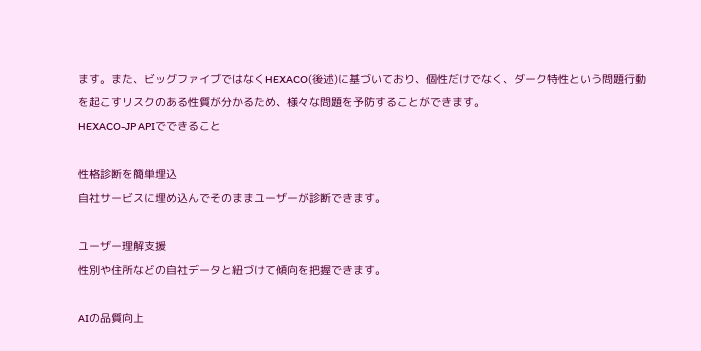ます。また、ビッグファイブではなくHEXACO(後述)に基づいており、個性だけでなく、ダーク特性という問題行動を起こすリスクのある性質が分かるため、様々な問題を予防することができます。
HEXACO-JP APIでできること

性格診断を簡単埋込
自社サービスに埋め込んでそのままユーザーが診断できます。

ユーザー理解支援
性別や住所などの自社データと紐づけて傾向を把握できます。

AIの品質向上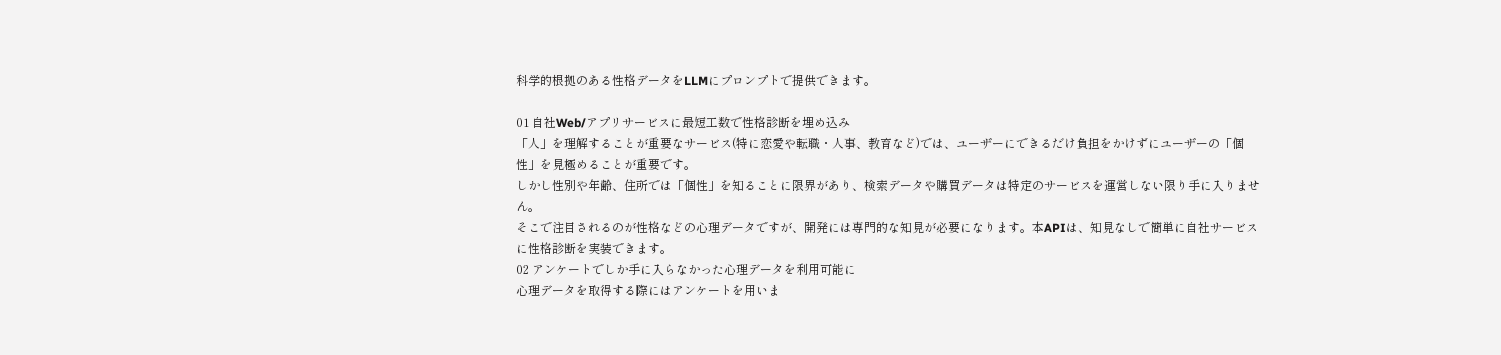科学的根拠のある性格データをLLMにプロンプトで提供できます。

01 自社Web/アプリサービスに最短工数で性格診断を埋め込み
「人」を理解することが重要なサービス(特に恋愛や転職・人事、教育など)では、ユーザーにできるだけ負担をかけずにユーザーの「個性」を見極めることが重要です。
しかし性別や年齢、住所では「個性」を知ることに限界があり、検索データや購買データは特定のサービスを運営しない限り手に入りません。
そこで注目されるのが性格などの心理データですが、開発には専門的な知見が必要になります。本APIは、知見なしで簡単に自社サービスに性格診断を実装できます。
02 アンケートでしか手に入らなかった心理データを利用可能に
心理データを取得する際にはアンケートを用いま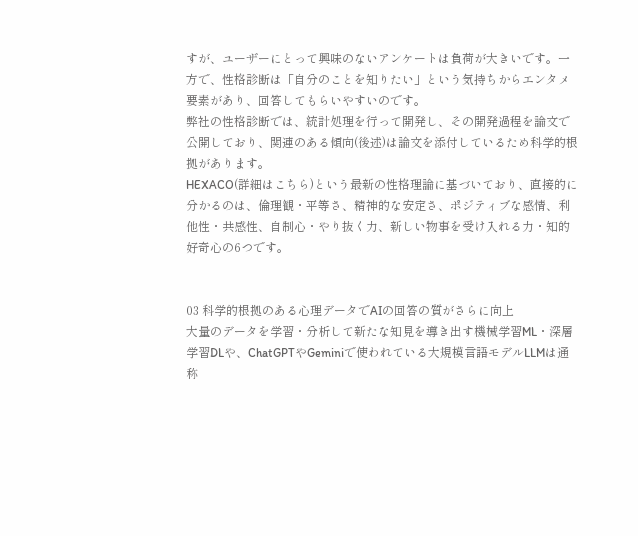すが、ユーザーにとって興味のないアンケートは負荷が大きいです。一方で、性格診断は「自分のことを知りたい」という気持ちからエンタメ要素があり、回答してもらいやすいのです。
弊社の性格診断では、統計処理を行って開発し、その開発過程を論文で公開しており、関連のある傾向(後述)は論文を添付しているため科学的根拠があります。
HEXACO(詳細はこちら)という最新の性格理論に基づいており、直接的に分かるのは、倫理観・平等さ、精神的な安定さ、ポジティブな感情、利他性・共感性、自制心・やり抜く力、新しい物事を受け入れる力・知的好奇心の6つです。


03 科学的根拠のある心理データでAIの回答の質がさらに向上
大量のデータを学習・分析して新たな知見を導き出す機械学習ML・深層学習DLや、ChatGPTやGeminiで使われている大規模言語モデルLLMは通称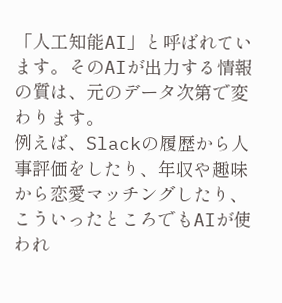「人工知能AI」と呼ばれています。そのAIが出力する情報の質は、元のデータ次第で変わります。
例えば、Slackの履歴から人事評価をしたり、年収や趣味から恋愛マッチングしたり、こういったところでもAIが使われ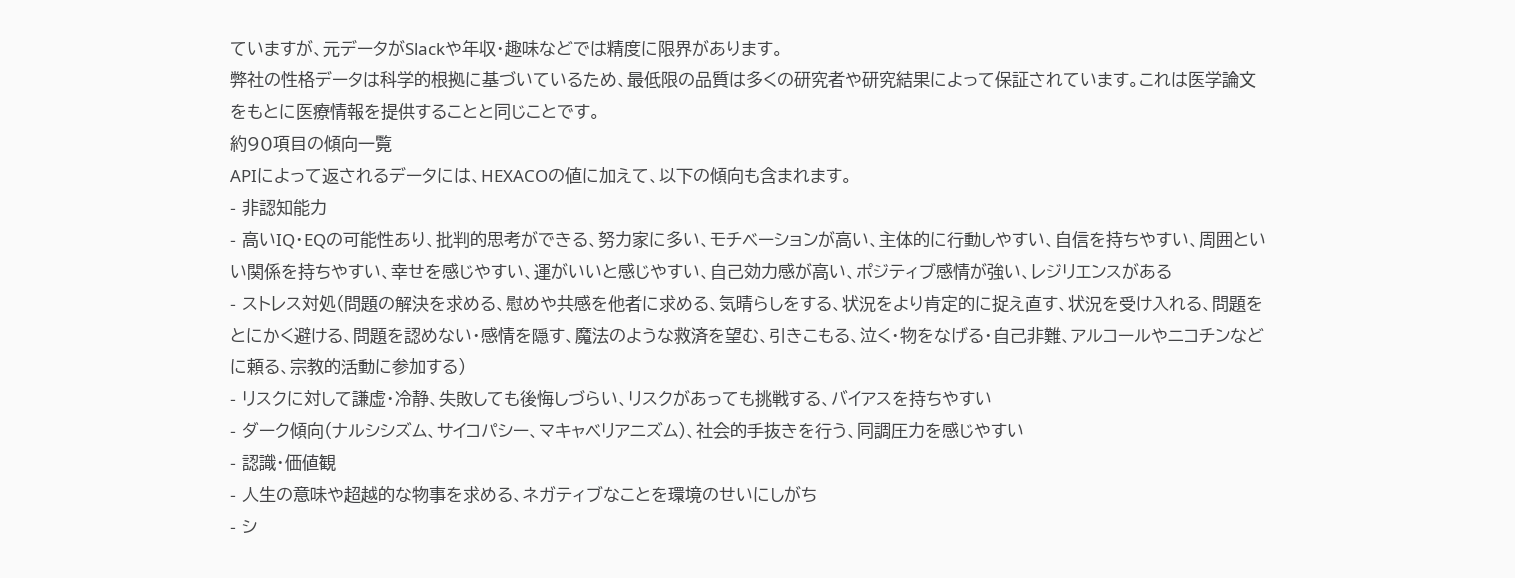ていますが、元データがSlackや年収・趣味などでは精度に限界があります。
弊社の性格データは科学的根拠に基づいているため、最低限の品質は多くの研究者や研究結果によって保証されています。これは医学論文をもとに医療情報を提供することと同じことです。
約90項目の傾向一覧
APIによって返されるデータには、HEXACOの値に加えて、以下の傾向も含まれます。
- 非認知能力
- 高いIQ・EQの可能性あり、批判的思考ができる、努力家に多い、モチベーションが高い、主体的に行動しやすい、自信を持ちやすい、周囲といい関係を持ちやすい、幸せを感じやすい、運がいいと感じやすい、自己効力感が高い、ポジティブ感情が強い、レジリエンスがある
- ストレス対処(問題の解決を求める、慰めや共感を他者に求める、気晴らしをする、状況をより肯定的に捉え直す、状況を受け入れる、問題をとにかく避ける、問題を認めない・感情を隠す、魔法のような救済を望む、引きこもる、泣く・物をなげる・自己非難、アルコールやニコチンなどに頼る、宗教的活動に参加する)
- リスクに対して謙虚・冷静、失敗しても後悔しづらい、リスクがあっても挑戦する、バイアスを持ちやすい
- ダーク傾向(ナルシシズム、サイコパシー、マキャベリアニズム)、社会的手抜きを行う、同調圧力を感じやすい
- 認識・価値観
- 人生の意味や超越的な物事を求める、ネガティブなことを環境のせいにしがち
- シ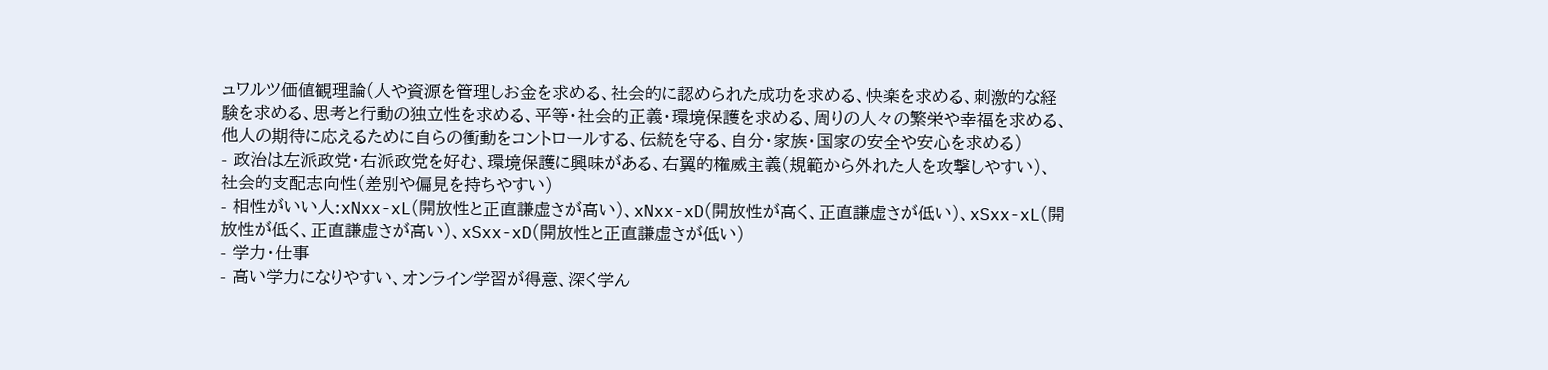ュワルツ価値観理論(人や資源を管理しお金を求める、社会的に認められた成功を求める、快楽を求める、刺激的な経験を求める、思考と行動の独立性を求める、平等・社会的正義・環境保護を求める、周りの人々の繁栄や幸福を求める、他人の期待に応えるために自らの衝動をコントロールする、伝統を守る、自分・家族・国家の安全や安心を求める)
- 政治は左派政党・右派政党を好む、環境保護に興味がある、右翼的権威主義(規範から外れた人を攻撃しやすい)、社会的支配志向性(差別や偏見を持ちやすい)
- 相性がいい人:xNxx-xL(開放性と正直謙虚さが高い)、xNxx-xD(開放性が高く、正直謙虚さが低い)、xSxx-xL(開放性が低く、正直謙虚さが高い)、xSxx-xD(開放性と正直謙虚さが低い)
- 学力・仕事
- 高い学力になりやすい、オンライン学習が得意、深く学ん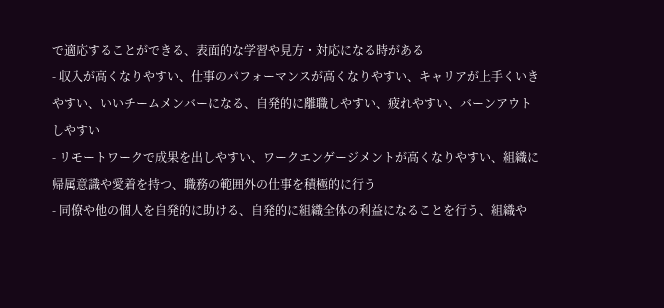で適応することができる、表面的な学習や見方・対応になる時がある
- 収入が高くなりやすい、仕事のパフォーマンスが高くなりやすい、キャリアが上手くいきやすい、いいチームメンバーになる、自発的に離職しやすい、疲れやすい、バーンアウトしやすい
- リモートワークで成果を出しやすい、ワークエンゲージメントが高くなりやすい、組織に帰属意識や愛着を持つ、職務の範囲外の仕事を積極的に行う
- 同僚や他の個人を自発的に助ける、自発的に組織全体の利益になることを行う、組織や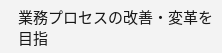業務プロセスの改善・変革を目指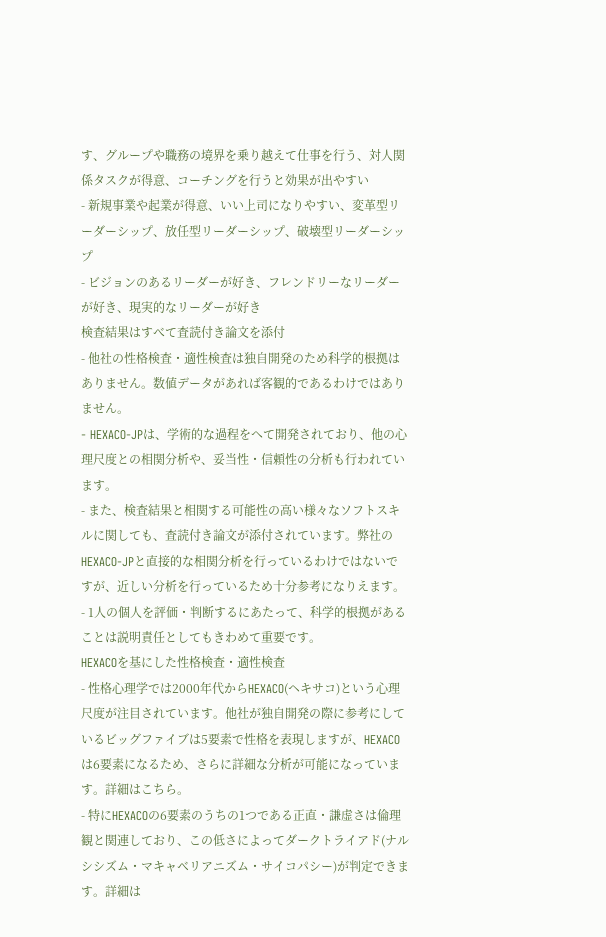す、グループや職務の境界を乗り越えて仕事を行う、対人関係タスクが得意、コーチングを行うと効果が出やすい
- 新規事業や起業が得意、いい上司になりやすい、変革型リーダーシップ、放任型リーダーシップ、破壊型リーダーシップ
- ビジョンのあるリーダーが好き、フレンドリーなリーダーが好き、現実的なリーダーが好き
検査結果はすべて査読付き論文を添付
- 他社の性格検査・適性検査は独自開発のため科学的根拠はありません。数値データがあれば客観的であるわけではありません。
- HEXACO-JPは、学術的な過程をへて開発されており、他の心理尺度との相関分析や、妥当性・信頼性の分析も行われています。
- また、検査結果と相関する可能性の高い様々なソフトスキルに関しても、査読付き論文が添付されています。弊社のHEXACO-JPと直接的な相関分析を行っているわけではないですが、近しい分析を行っているため十分参考になりえます。
- 1人の個人を評価・判断するにあたって、科学的根拠があることは説明責任としてもきわめて重要です。
HEXACOを基にした性格検査・適性検査
- 性格心理学では2000年代からHEXACO(ヘキサコ)という心理尺度が注目されています。他社が独自開発の際に参考にしているビッグファイブは5要素で性格を表現しますが、HEXACOは6要素になるため、さらに詳細な分析が可能になっています。詳細はこちら。
- 特にHEXACOの6要素のうちの1つである正直・謙虚さは倫理観と関連しており、この低さによってダークトライアド(ナルシシズム・マキャベリアニズム・サイコパシー)が判定できます。詳細は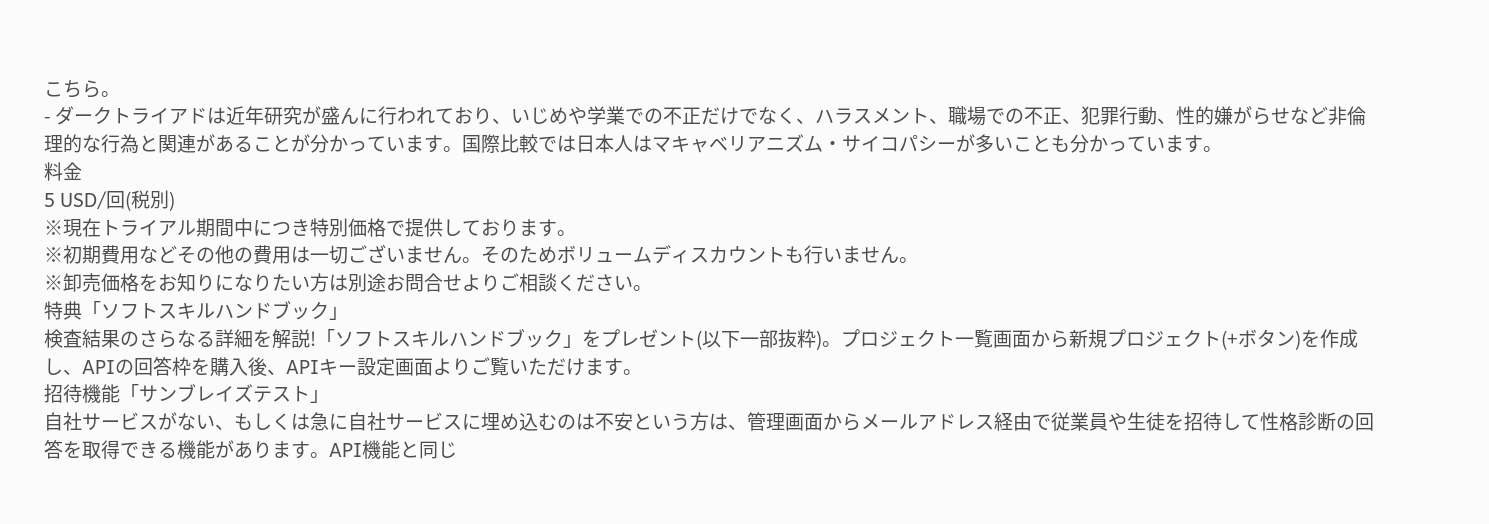こちら。
- ダークトライアドは近年研究が盛んに行われており、いじめや学業での不正だけでなく、ハラスメント、職場での不正、犯罪行動、性的嫌がらせなど非倫理的な行為と関連があることが分かっています。国際比較では日本人はマキャベリアニズム・サイコパシーが多いことも分かっています。
料金
5 USD/回(税別)
※現在トライアル期間中につき特別価格で提供しております。
※初期費用などその他の費用は一切ございません。そのためボリュームディスカウントも行いません。
※卸売価格をお知りになりたい方は別途お問合せよりご相談ください。
特典「ソフトスキルハンドブック」
検査結果のさらなる詳細を解説!「ソフトスキルハンドブック」をプレゼント(以下一部抜粋)。プロジェクト一覧画面から新規プロジェクト(+ボタン)を作成し、APIの回答枠を購入後、APIキー設定画面よりご覧いただけます。
招待機能「サンブレイズテスト」
自社サービスがない、もしくは急に自社サービスに埋め込むのは不安という方は、管理画面からメールアドレス経由で従業員や生徒を招待して性格診断の回答を取得できる機能があります。API機能と同じ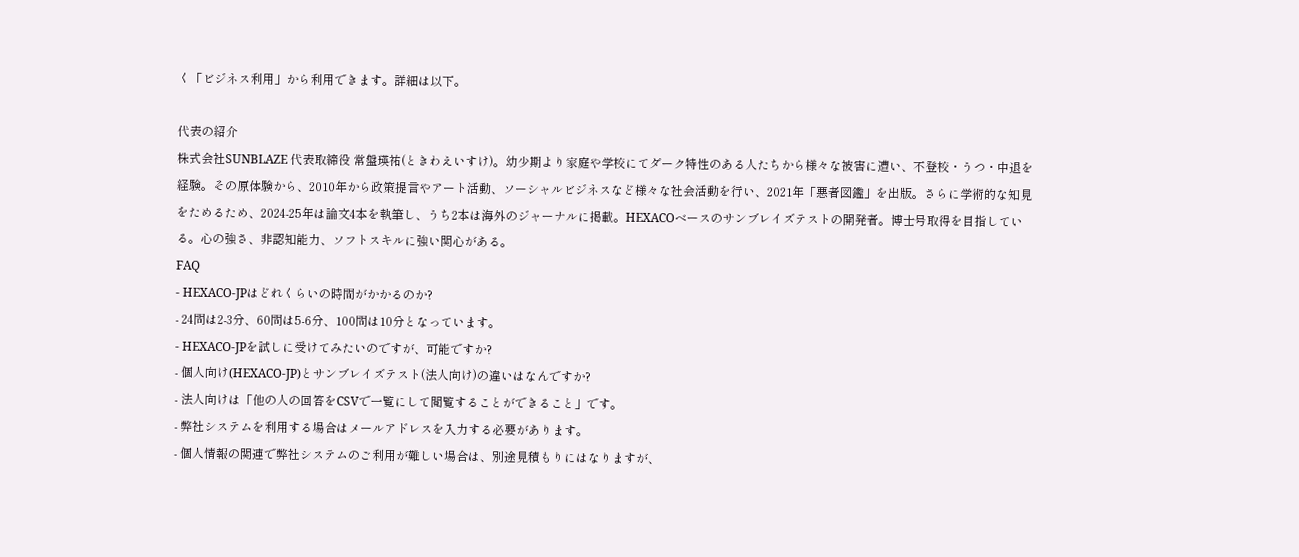く「ビジネス利用」から利用できます。詳細は以下。

代表の紹介
株式会社SUNBLAZE 代表取締役 常盤瑛祐(ときわえいすけ)。幼少期より家庭や学校にてダーク特性のある人たちから様々な被害に遭い、不登校・うつ・中退を経験。その原体験から、2010年から政策提言やアート活動、ソーシャルビジネスなど様々な社会活動を行い、2021年「悪者図鑑」を出版。さらに学術的な知見をためるため、2024-25年は論文4本を執筆し、うち2本は海外のジャーナルに掲載。HEXACOベースのサンブレイズテストの開発者。博士号取得を目指している。心の強さ、非認知能力、ソフトスキルに強い関心がある。
FAQ
- HEXACO-JPはどれくらいの時間がかかるのか?
- 24問は2-3分、60問は5-6分、100問は10分となっています。
- HEXACO-JPを試しに受けてみたいのですが、可能ですか?
- 個人向け(HEXACO-JP)とサンブレイズテスト(法人向け)の違いはなんですか?
- 法人向けは「他の人の回答をCSVで一覧にして閲覧することができること」です。
- 弊社システムを利用する場合はメールアドレスを入力する必要があります。
- 個人情報の関連で弊社システムのご利用が難しい場合は、別途見積もりにはなりますが、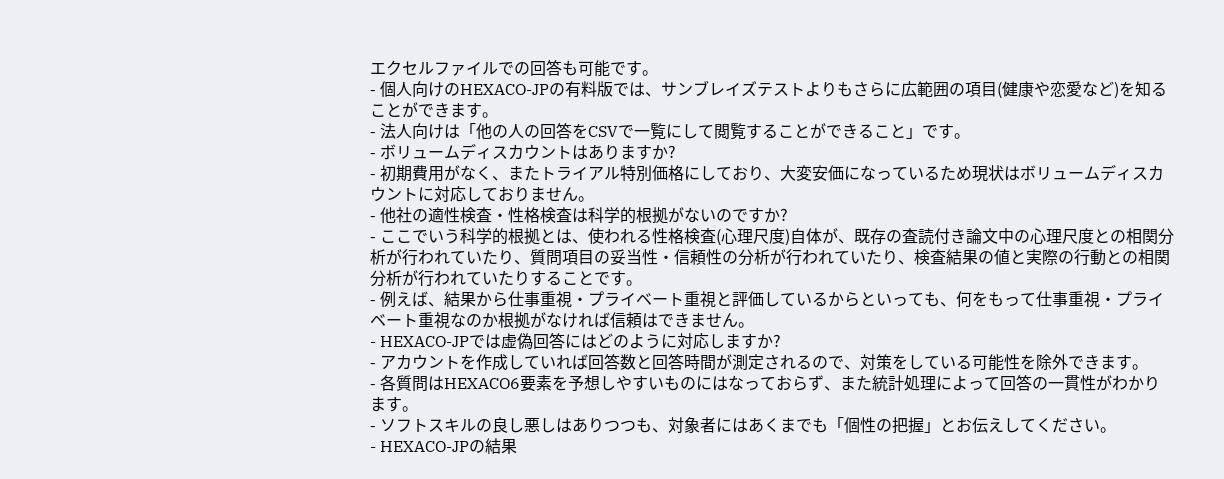エクセルファイルでの回答も可能です。
- 個人向けのHEXACO-JPの有料版では、サンブレイズテストよりもさらに広範囲の項目(健康や恋愛など)を知ることができます。
- 法人向けは「他の人の回答をCSVで一覧にして閲覧することができること」です。
- ボリュームディスカウントはありますか?
- 初期費用がなく、またトライアル特別価格にしており、大変安価になっているため現状はボリュームディスカウントに対応しておりません。
- 他社の適性検査・性格検査は科学的根拠がないのですか?
- ここでいう科学的根拠とは、使われる性格検査(心理尺度)自体が、既存の査読付き論文中の心理尺度との相関分析が行われていたり、質問項目の妥当性・信頼性の分析が行われていたり、検査結果の値と実際の行動との相関分析が行われていたりすることです。
- 例えば、結果から仕事重視・プライベート重視と評価しているからといっても、何をもって仕事重視・プライベート重視なのか根拠がなければ信頼はできません。
- HEXACO-JPでは虚偽回答にはどのように対応しますか?
- アカウントを作成していれば回答数と回答時間が測定されるので、対策をしている可能性を除外できます。
- 各質問はHEXACO6要素を予想しやすいものにはなっておらず、また統計処理によって回答の一貫性がわかります。
- ソフトスキルの良し悪しはありつつも、対象者にはあくまでも「個性の把握」とお伝えしてください。
- HEXACO-JPの結果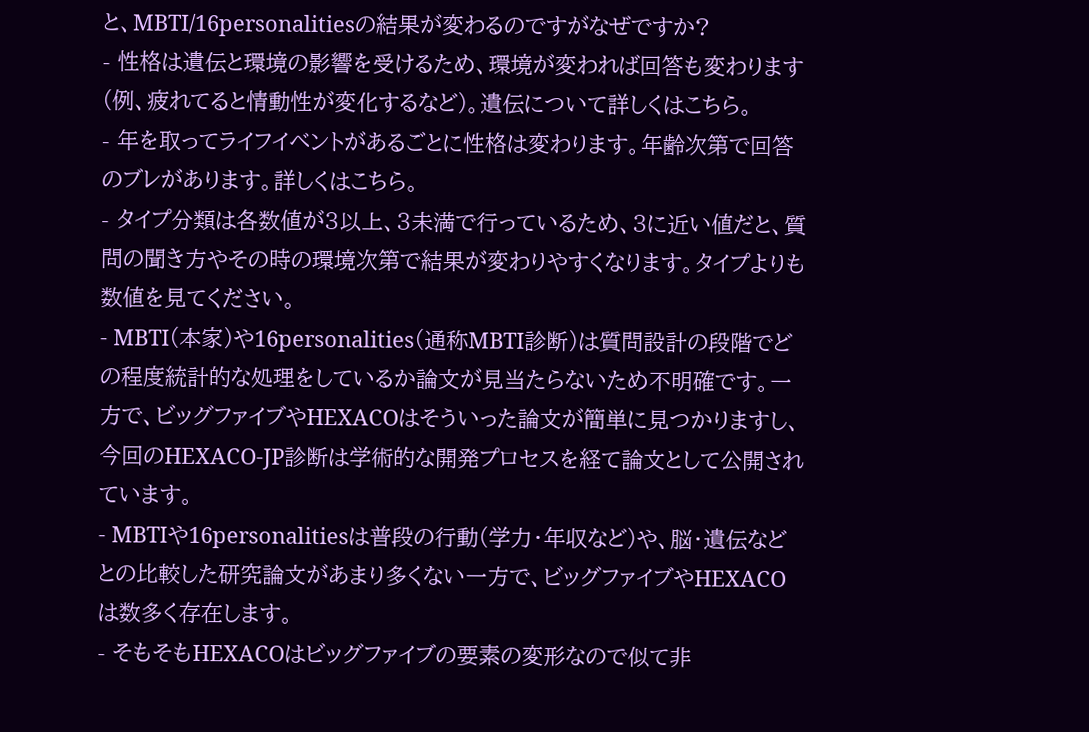と、MBTI/16personalitiesの結果が変わるのですがなぜですか?
- 性格は遺伝と環境の影響を受けるため、環境が変われば回答も変わります(例、疲れてると情動性が変化するなど)。遺伝について詳しくはこちら。
- 年を取ってライフイベントがあるごとに性格は変わります。年齢次第で回答のブレがあります。詳しくはこちら。
- タイプ分類は各数値が3以上、3未満で行っているため、3に近い値だと、質問の聞き方やその時の環境次第で結果が変わりやすくなります。タイプよりも数値を見てください。
- MBTI(本家)や16personalities(通称MBTI診断)は質問設計の段階でどの程度統計的な処理をしているか論文が見当たらないため不明確です。一方で、ビッグファイブやHEXACOはそういった論文が簡単に見つかりますし、今回のHEXACO-JP診断は学術的な開発プロセスを経て論文として公開されています。
- MBTIや16personalitiesは普段の行動(学力・年収など)や、脳・遺伝などとの比較した研究論文があまり多くない一方で、ビッグファイブやHEXACOは数多く存在します。
- そもそもHEXACOはビッグファイブの要素の変形なので似て非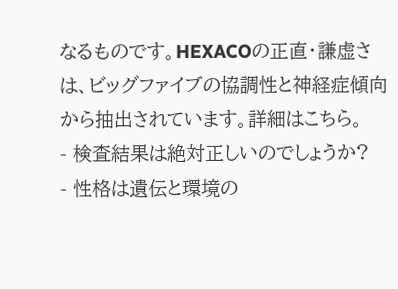なるものです。HEXACOの正直・謙虚さは、ビッグファイブの協調性と神経症傾向から抽出されています。詳細はこちら。
- 検査結果は絶対正しいのでしょうか?
- 性格は遺伝と環境の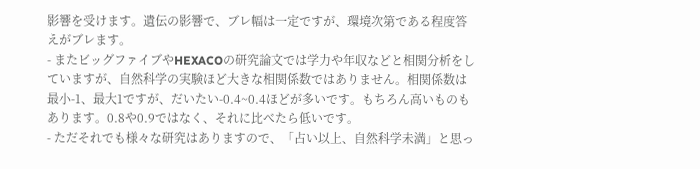影響を受けます。遺伝の影響で、ブレ幅は一定ですが、環境次第である程度答えがブレます。
- またビッグファイブやHEXACOの研究論文では学力や年収などと相関分析をしていますが、自然科学の実験ほど大きな相関係数ではありません。相関係数は最小-1、最大1ですが、だいたい-0.4~0.4ほどが多いです。もちろん高いものもあります。0.8や0.9ではなく、それに比べたら低いです。
- ただそれでも様々な研究はありますので、「占い以上、自然科学未満」と思っ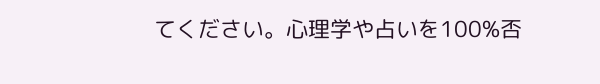てください。心理学や占いを100%否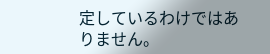定しているわけではありません。